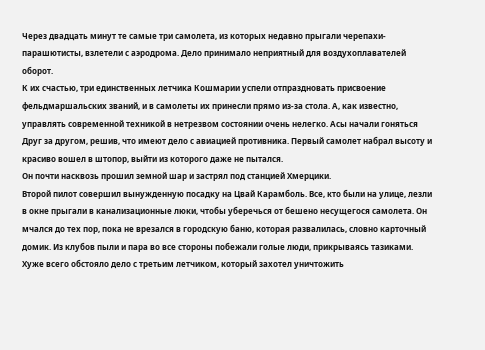Через двадцать минут те самые три самолета, из которых недавно прыгали черепахи-парашютисты, взлетели с аэродрома. Дело принимало неприятный для воздухоплавателей оборот.
К их счастью, три единственных летчика Кошмарии успели отпраздновать присвоение фельдмаршальских званий, и в самолеты их принесли прямо из-за стола. А, как известно, управлять современной техникой в нетрезвом состоянии очень нелегко. Асы начали гоняться Друг за другом, решив, что имеют дело с авиацией противника. Первый самолет набрал высоту и красиво вошел в штопор, выйти из которого даже не пытался.
Он почти насквозь прошил земной шар и застрял под станцией Хмерцики.
Второй пилот совершил вынужденную посадку на Цвай Карамболь. Все, кто были на улице, лезли в окне прыгали в канализационные люки, чтобы уберечься от бешено несущегося самолета. Он мчался до тех пор, пока не врезался в городскую баню, которая развалилась, словно карточный домик. Из клубов пыли и пара во все стороны побежали голые люди, прикрываясь тазиками.
Хуже всего обстояло дело с третьим летчиком, который захотел уничтожить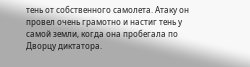тень от собственного самолета. Атаку он провел очень грамотно и настиг тень у самой земли, когда она пробегала по Дворцу диктатора.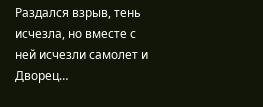Раздался взрыв, тень исчезла, но вместе с ней исчезли самолет и Дворец…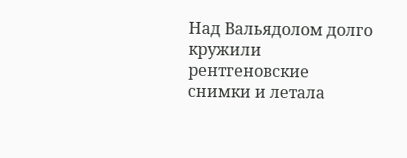Над Вальядолом долго кружили рентгеновские снимки и летала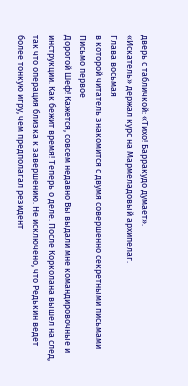дверь с табличкой: «Тихо! Барракудо думает».
«Искатель» держал курс на Мармеладовый архипелаг.
Глава восьмая
в которой читатель знакомится с двумя совершенно секретными письмами
Письмо первое
Дорогой Шеф! Кажется, совсем недавно Вы выдали мне командировочные и инструкции. Как бежит время! Теперь о деле. После Корколана вышел на след, так что операция близка к завершению. Не исключено, что Редькин ведет более тонкую игру, чем предполагал резидент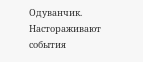Одуванчик. Настораживают события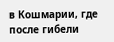в Кошмарии, где после гибели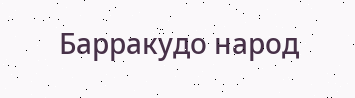Барракудо народ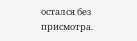остался без присмотра.